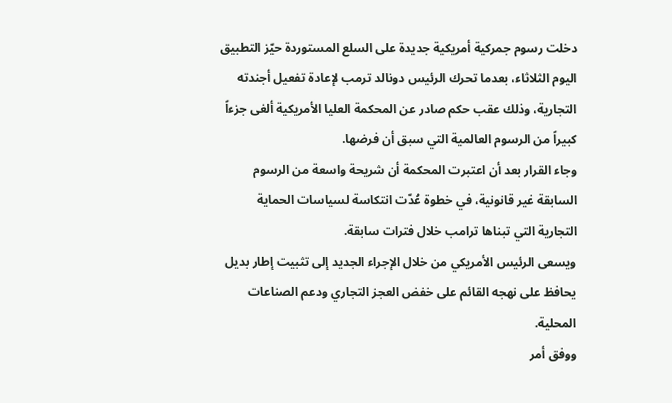دخلت رسوم جمركية أمريكية جديدة على السلع المستوردة حيّز التطبيق اليوم الثلاثاء، بعدما تحرك الرئيس دونالد ترمب لإعادة تفعيل أجندته التجارية، وذلك عقب حكم صادر عن المحكمة العليا الأمريكية ألغى جزءاً كبيراً من الرسوم العالمية التي سبق أن فرضها.
وجاء القرار بعد أن اعتبرت المحكمة أن شريحة واسعة من الرسوم السابقة غير قانونية، في خطوة عُدّت انتكاسة لسياسات الحماية التجارية التي تبناها ترامب خلال فترات سابقة.
ويسعى الرئيس الأمريكي من خلال الإجراء الجديد إلى تثبيت إطار بديل يحافظ على نهجه القائم على خفض العجز التجاري ودعم الصناعات المحلية.
ووفق أمر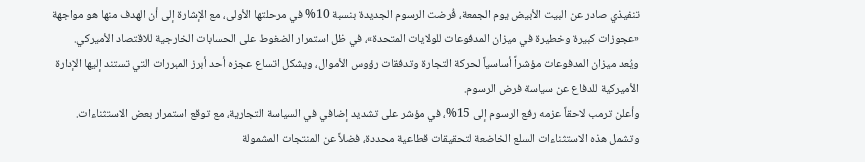تنفيذي صادر عن البيت الأبيض يوم الجمعة، فُرضت الرسوم الجديدة بنسبة 10% في مرحلتها الأولى، مع الإشارة إلى أن الهدف منها هو مواجهة «عجوزات كبيرة وخطيرة في ميزان المدفوعات للولايات المتحدة»، في ظل استمرار الضغوط على الحسابات الخارجية للاقتصاد الأميركي.
ويُعد ميزان المدفوعات مؤشراً أساسياً لحركة التجارة وتدفقات رؤوس الأموال، ويشكل اتساع عجزه أحد أبرز المبررات التي تستند إليها الإدارة الأميركية للدفاع عن سياسة فرض الرسوم.
وأعلن ترمب لاحقاً عزمه رفع الرسوم إلى 15%، في مؤشر على تشديد إضافي في السياسة التجارية، مع توقع استمرار بعض الاستثناءات.
وتشمل هذه الاستثناءات السلع الخاضعة لتحقيقات قطاعية محددة، فضلاً عن المنتجات المشمولة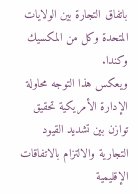باتفاق التجارة بين الولايات المتحدة وكل من المكسيك وكندا.
ويعكس هذا التوجه محاولة الإدارة الأمريكية تحقيق توازن بين تشديد القيود التجارية والالتزام بالاتفاقات الإقليمية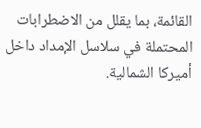القائمة، بما يقلل من الاضطرابات المحتملة في سلاسل الإمداد داخل أميركا الشمالية.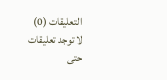التعليقات (0)
لا توجد تعليقات حتى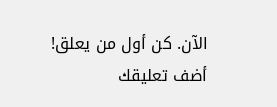الآن. كن أول من يعلق!
أضف تعليقك